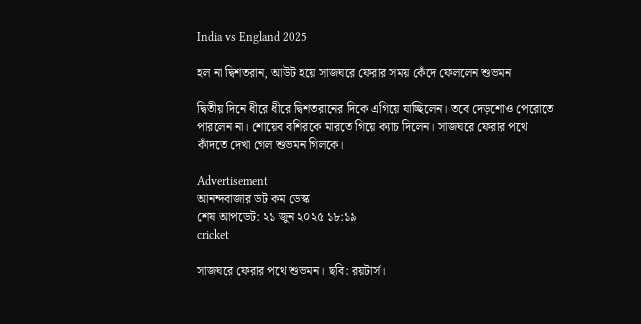India vs England 2025

হল না দ্বিশতরান, আউট হয়ে সাজঘরে ফেরার সময় কেঁদে ফেললেন শুভমন

দ্বিতীয় দিনে ধীরে ধীরে দ্বিশতরানের দিকে এগিয়ে যাচ্ছিলেন। তবে দেড়শোও পেরোতে পারলেন না। শোয়েব বশিরকে মারতে গিয়ে ক্যাচ দিলেন। সাজঘরে ফেরার পথে কাঁদতে দেখা গেল শুভমন গিলকে।

Advertisement
আনন্দবাজার ডট কম ডেস্ক
শেষ আপডেট: ২১ জুন ২০২৫ ১৮:১৯
cricket

সাজঘরে ফেরার পথে শুভমন। ছবি: রয়টার্স।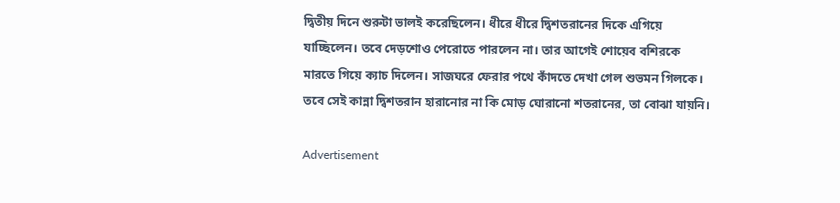দ্বিতীয় দিনে শুরুটা ভালই করেছিলেন। ধীরে ধীরে দ্বিশতরানের দিকে এগিয়ে যাচ্ছিলেন। তবে দেড়শোও পেরোতে পারলেন না। তার আগেই শোয়েব বশিরকে মারতে গিয়ে ক্যাচ দিলেন। সাজঘরে ফেরার পথে কাঁদতে দেখা গেল শুভমন গিলকে। তবে সেই কান্না দ্বিশতরান হারানোর না কি মোড় ঘোরানো শতরানের, তা বোঝা যায়নি।

Advertisement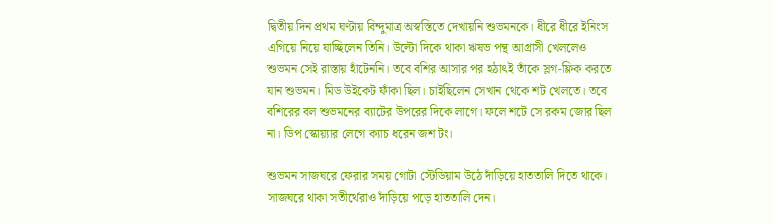দ্বিতীয় দিন প্রথম ঘণ্টায় বিন্দুমাত্র অস্বস্তিতে দেখায়নি শুভমনকে। ধীরে ধীরে ইনিংস এগিয়ে নিয়ে যাচ্ছিলেন তিনি। উল্টো দিকে থাকা ঋষভ পন্থ আগ্রাসী খেললেও শুভমন সেই রাস্তায় হাঁটেননি। তবে বশির আসার পর হঠাৎই তাঁকে স্লগ-ফ্লিক করতে যান শুভমন। মিড উইকেট ফাঁকা ছিল। চাইছিলেন সেখান থেকে শট খেলতে। তবে বশিরের বল শুভমনের ব্যাটের উপরের দিকে লাগে। ফলে শটে সে রকম জোর ছিল না। ডিপ স্কোয়্যার লেগে ক্যাচ ধরেন জশ টং।

শুভমন সাজঘরে ফেরার সময় গোটা স্টেডিয়াম উঠে দাঁড়িয়ে হাততালি দিতে থাকে। সাজঘরে থাকা সতীর্থেরাও দাঁড়িয়ে পড়ে হাততালি দেন।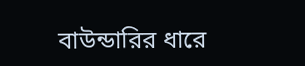বাউন্ডারির ধারে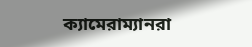ক্যামেরাম্যানরা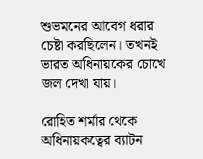শুভমনের আবেগ ধরার চেষ্টা করছিলেন। তখনই ভারত অধিনায়কের চোখে জল দেখা যায়।

রোহিত শর্মার থেকে অধিনায়কত্বের ব্যাটন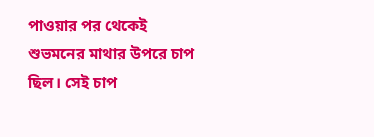পাওয়ার পর থেকেই শুভমনের মাথার উপরে চাপ ছিল। সেই চাপ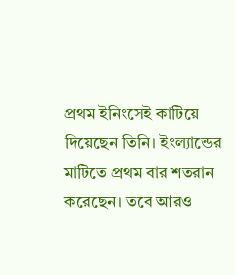প্রথম ইনিংসেই কাটিয়ে দিয়েছেন তিনি। ইংল্যান্ডের মাটিতে প্রথম বার শতরান করেছেন। তবে আরও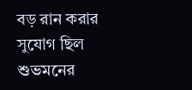বড় রান করার সুযোগ ছিল শুভমনের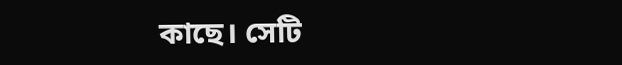কাছে। সেটি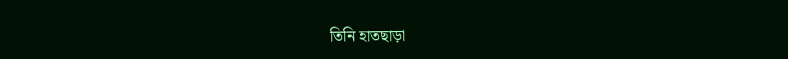তিনি হাতছাড়া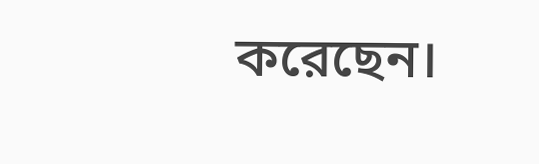করেছেন।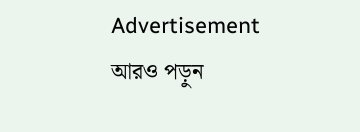Advertisement
আরও পড়ুন